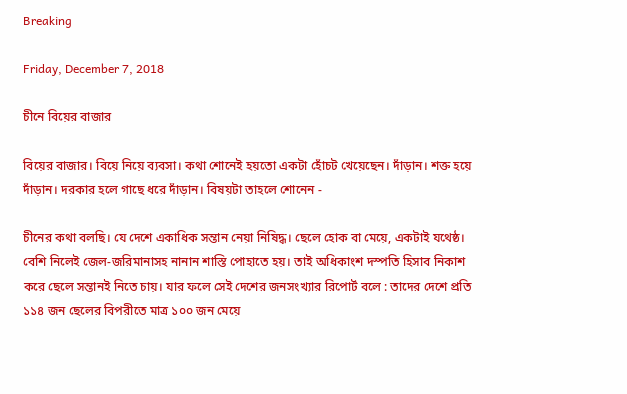Breaking

Friday, December 7, 2018

চীনে বিয়ের বাজার

বিয়ের বাজার। বিয়ে নিয়ে ব্যবসা। কথা শোনেই হয়তো একটা হোঁচট খেয়েছেন। দাঁড়ান। শক্ত হয়ে দাঁড়ান। দরকার হলে গাছে ধরে দাঁড়ান। বিষয়টা তাহলে শোনেন -

চীনের কথা বলছি। যে দেশে একাধিক সন্তান নেয়া নিষিদ্ধ। ছেলে হোক বা মেয়ে, একটাই যথেষ্ঠ। বেশি নিলেই জেল-জরিমানাসহ নানান শাস্তি পোহাতে হয়। তাই অধিকাংশ দস্পতি হিসাব নিকাশ করে ছেলে সন্তানই নিতে চায়। যার ফলে সেই দেশের জনসংখ্যার রিপোর্ট বলে : তাদের দেশে প্রতি ১১৪ জন ছেলের বিপরীতে মাত্র ১০০ জন মেয়ে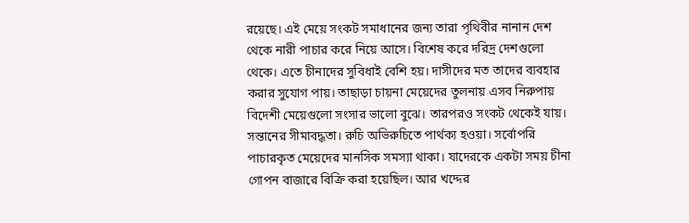রয়েছে। এই মেয়ে সংকট সমাধানের জন্য তারা পৃথিবীর নানান দেশ থেকে নারী পাচার করে নিয়ে আসে। বিশেষ করে দরিদ্র দেশগুলো থেকে। এতে চীনাদের সুবিধাই বেশি হয়। দাসীদের মত তাদের ব্যবহার করার সুযোগ পায়। তাছাড়া চায়না মেয়েদের তুলনায় এসব নিরুপায় বিদেশী মেয়েগুলো সংসার ভালো বুঝে। তারপরও সংকট থেকেই যায়। সন্তানের সীমাবদ্ধতা। রুচি অভিরুচিতে পার্থক্য হওয়া। সর্বোপরি পাচারকৃত মেয়েদের মানসিক সমস্যা থাকা। যাদেরকে একটা সময় চীনা গোপন বাজারে বিক্রি করা হয়েছিল। আর খদ্দের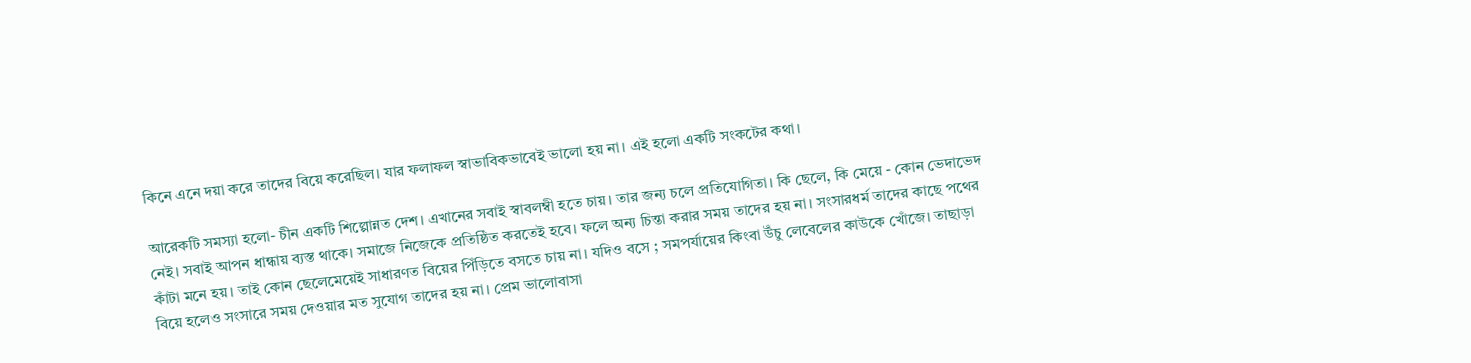কিনে এনে দয়া করে তাদের বিয়ে করেছিল। যার ফলাফল স্বাভাবিকভাবেই ভালো হয় না। এই হলো একটি সংকটের কথা।

আরেকটি সমস্যা হলো- চীন একটি শিল্পোন্নত দেশ। এখানের সবাই স্বাবলম্বী হতে চায়। তার জন্য চলে প্রতিযোগিতা। কি ছেলে, কি মেয়ে - কোন ভেদাভেদ নেই। সবাই আপন ধান্ধায় ব্যস্ত থাকে। সমাজে নিজেকে প্রতিষ্ঠিত করতেই হবে। ফলে অন্য চিন্তা করার সময় তাদের হয় না। সংসারধর্ম তাদের কাছে পথের কাঁটা মনে হয়। তাই কোন ছেলেমেয়েই সাধারণত বিয়ের পিঁড়িতে বসতে চায় না। যদিও বসে ; সমপর্যায়ের কিংবা উঁচু লেবেলের কাউকে খোঁজে। তাছাড়া বিয়ে হলেও সংসারে সময় দেওয়ার মত সুযোগ তাদের হয় না। প্রেম ভালোবাসা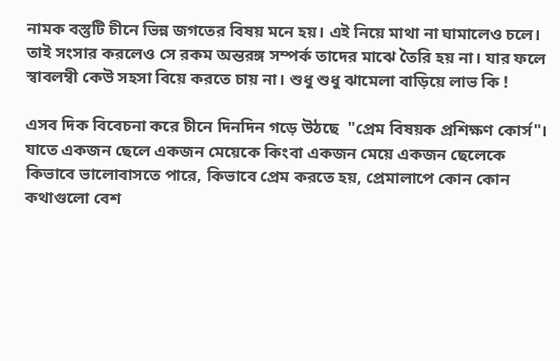নামক বস্তুটি চীনে ভিন্ন জগতের বিষয় মনে হয়। এই নিয়ে মাথা না ঘামালেও চলে। তাই সংসার করলেও সে রকম অন্তরঙ্গ সম্পর্ক তাদের মাঝে তৈরি হয় না। যার ফলে স্বাবলম্বী কেউ সহসা বিয়ে করতে চায় না। শুধু শুধু ঝামেলা বাড়িয়ে লাভ কি !

এসব দিক বিবেচনা করে চীনে দিনদিন গড়ে উঠছে  "প্রেম বিষয়ক প্রশিক্ষণ কোর্স"। যাতে একজন ছেলে একজন মেয়েকে কিংবা একজন মেয়ে একজন ছেলেকে কিভাবে ভালোবাসতে পারে, কিভাবে প্রেম করতে হয়, প্রেমালাপে কোন কোন কথাগুলো বেশ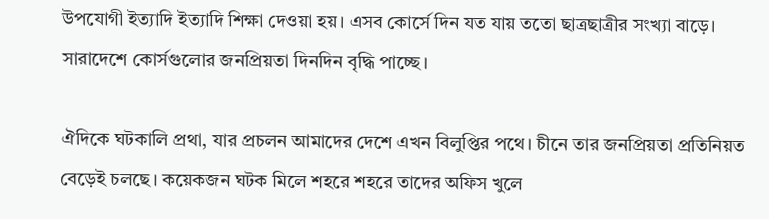উপযোগী ইত্যাদি ইত্যাদি শিক্ষা দেওয়া হয়। এসব কোর্সে দিন যত যায় ততো ছাত্রছাত্রীর সংখ্যা বাড়ে। সারাদেশে কোর্সগুলোর জনপ্রিয়তা দিনদিন বৃদ্ধি পাচ্ছে।

ঐদিকে ঘটকালি প্রথা, যার প্রচলন আমাদের দেশে এখন বিলুপ্তির পথে। চীনে তার জনপ্রিয়তা প্রতিনিয়ত বেড়েই চলছে। কয়েকজন ঘটক মিলে শহরে শহরে তাদের অফিস খুলে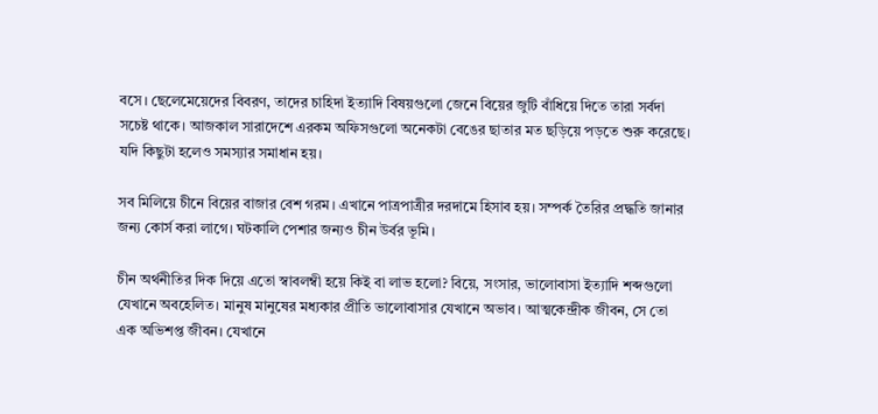বসে। ছেলেমেয়েদের বিবরণ, তাদের চাহিদা ইত্যাদি বিষয়গুলো জেনে বিয়ের জুটি বাঁধিয়ে দিতে তারা সর্বদা সচেষ্ট থাকে। আজকাল সারাদেশে এরকম অফিসগুলো অনেকটা বেঙের ছাতার মত ছড়িয়ে পড়তে শুরু করেছে। যদি কিছুটা হলেও সমস্যার সমাধান হয়।

সব মিলিয়ে চীনে বিয়ের বাজার বেশ গরম। এখানে পাত্রপাত্রীর দরদামে হিসাব হয়। সম্পর্ক তৈরির প্রদ্ধতি জানার জন্য কোর্স করা লাগে। ঘটকালি পেশার জন্যও চীন উর্বর ভূমি।

চীন অর্থনীতির দিক দিয়ে এতো স্বাবলম্বী হয়ে কিই বা লাভ হলো? বিয়ে, সংসার, ভালোবাসা ইত্যাদি শব্দগুলো যেখানে অবহেলিত। মানুষ মানুষের মধ্যকার প্রীতি ভালোবাসার যেখানে অভাব। আত্মকেন্দ্রীক জীবন, সে তো এক অভিশপ্ত জীবন। যেখানে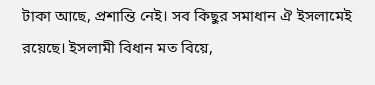টাকা আছে, প্রশান্তি নেই। সব কিছুর সমাধান ঐ ইসলামেই রয়েছে। ইসলামী বিধান মত বিয়ে,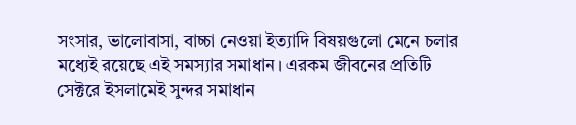সংসার, ভালোবাসা, বাচ্চা নেওয়া ইত্যাদি বিষয়গুলো মেনে চলার মধ্যেই রয়েছে এই সমস্যার সমাধান। এরকম জীবনের প্রতিটি সেক্টরে ইসলামেই সুন্দর সমাধান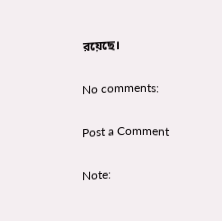রয়েছে।

No comments:

Post a Comment

Note: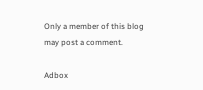Only a member of this blog may post a comment.

Adbox